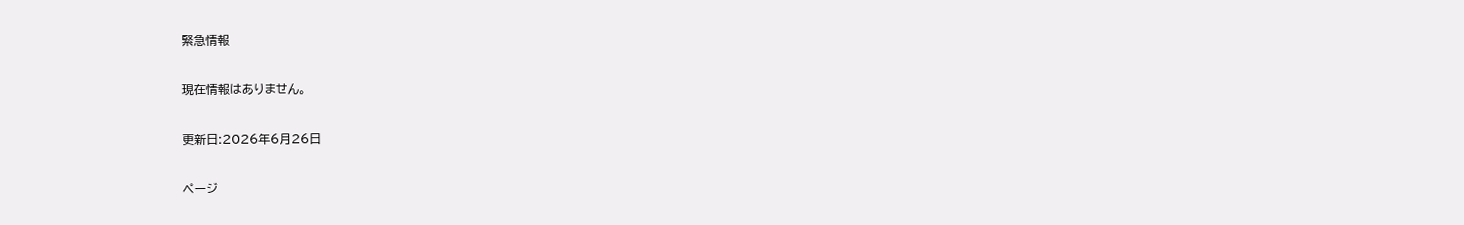緊急情報

現在情報はありません。

更新日:2026年6月26日

ページ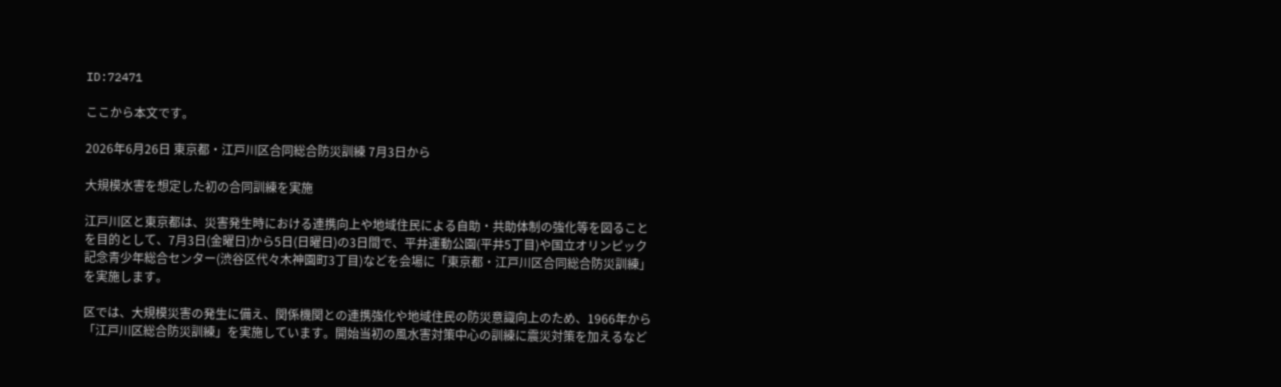ID:72471

ここから本文です。

2026年6月26日 東京都・江戸川区合同総合防災訓練 7月3日から

大規模水害を想定した初の合同訓練を実施

江戸川区と東京都は、災害発生時における連携向上や地域住民による自助・共助体制の強化等を図ることを目的として、7月3日(金曜日)から5日(日曜日)の3日間で、平井運動公園(平井5丁目)や国立オリンピック記念青少年総合センター(渋谷区代々木神園町3丁目)などを会場に「東京都・江戸川区合同総合防災訓練」を実施します。

区では、大規模災害の発生に備え、関係機関との連携強化や地域住民の防災意識向上のため、1966年から「江戸川区総合防災訓練」を実施しています。開始当初の風水害対策中心の訓練に震災対策を加えるなど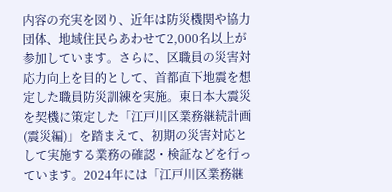内容の充実を図り、近年は防災機関や協力団体、地域住民らあわせて2,000名以上が参加しています。さらに、区職員の災害対応力向上を目的として、首都直下地震を想定した職員防災訓練を実施。東日本大震災を契機に策定した「江戸川区業務継続計画(震災編)」を踏まえて、初期の災害対応として実施する業務の確認・検証などを行っています。2024年には「江戸川区業務継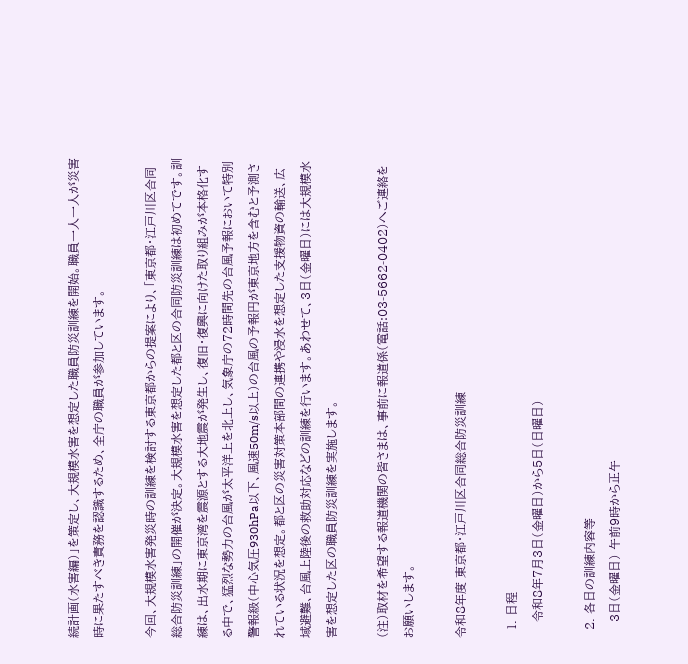続計画(水害編)」を策定し、大規模水害を想定した職員防災訓練を開始。職員一人一人が災害時に果たすべき責務を認識するため、全庁の職員が参加しています。

今回、大規模水害発災時の訓練を検討する東京都からの提案により、「東京都・江戸川区合同総合防災訓練」の開催が決定。大規模水害を想定した都と区の合同防災訓練は初めてです。訓練は、出水期に東京湾を震源とする大地震が発生し、復旧・復興に向けた取り組みが本格化する中で、猛烈な勢力の台風が太平洋上を北上し、気象庁の72時間先の台風予報において特別警報級(中心気圧930hPa以下、風速50m/s以上)の台風の予報円が東京地方を含むと予測されている状況を想定。都と区の災害対策本部間の連携や浸水を想定した支援物資の輸送、広域避難、台風上陸後の救助対応などの訓練を行います。あわせて、3日(金曜日)には大規模水害を想定した区の職員防災訓練を実施します。

(注)取材を希望する報道機関の皆さまは、事前に報道係(電話:03-5662-0402)へご連絡をお願いします。

令和8年度 東京都・江戸川区合同総合防災訓練

  1. 日程
    令和8年7月3日(金曜日)から5日(日曜日)

  2. 各日の訓練内容等
    3日(金曜日) 午前9時から正午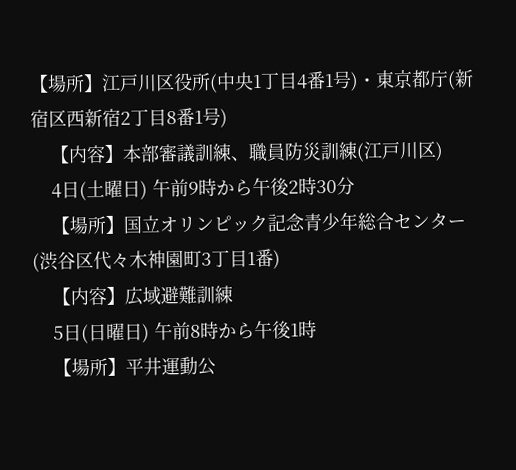【場所】江戸川区役所(中央1丁目4番1号)・東京都庁(新宿区西新宿2丁目8番1号)
    【内容】本部審議訓練、職員防災訓練(江戸川区)
    4日(土曜日) 午前9時から午後2時30分
    【場所】国立オリンピック記念青少年総合センター(渋谷区代々木神園町3丁目1番)
    【内容】広域避難訓練
    5日(日曜日) 午前8時から午後1時
    【場所】平井運動公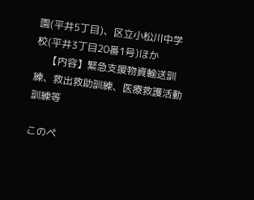園(平井5丁目)、区立小松川中学校(平井3丁目20番1号)ほか
    【内容】緊急支援物資輸送訓練、救出救助訓練、医療救護活動訓練等

このペ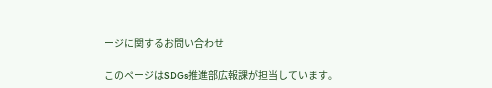ージに関するお問い合わせ

このページはSDGs推進部広報課が担当しています。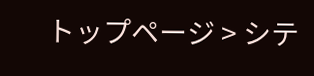トップページ > シテ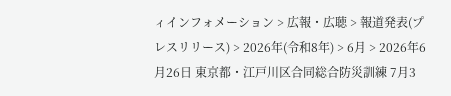ィインフォメーション > 広報・広聴 > 報道発表(プレスリリース) > 2026年(令和8年) > 6月 > 2026年6月26日 東京都・江戸川区合同総合防災訓練 7月3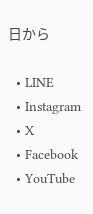日から

  • LINE
  • Instagram
  • X
  • Facebook
  • YouTube